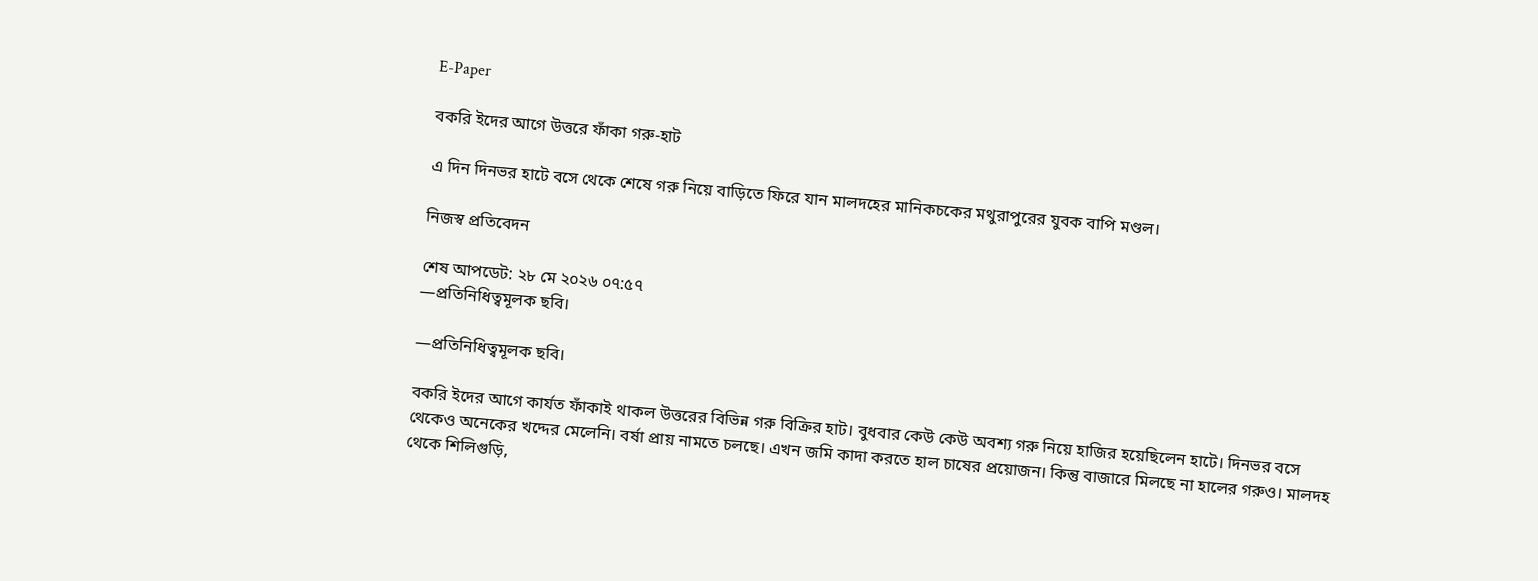E-Paper

বকরি ইদের আগে উত্তরে ফাঁকা গরু-হাট

এ দিন দিনভর হাটে বসে থেকে শেষে গরু নিয়ে বাড়িতে ফিরে যান মালদহের মানিকচকের মথুরাপুরের যুবক বাপি মণ্ডল।

নিজস্ব প্রতিবেদন

শেষ আপডেট: ২৮ মে ২০২৬ ০৭:৫৭
—প্রতিনিধিত্বমূলক ছবি।

—প্রতিনিধিত্বমূলক ছবি।

বকরি ইদের আগে কার্যত ফাঁকাই থাকল উত্তরের বিভিন্ন গরু বিক্রির হাট। বুধবার কেউ কেউ অবশ্য গরু নিয়ে হাজির হয়েছিলেন হাটে। দিনভর বসে থেকেও অনেকের খদ্দের মেলেনি। বর্ষা প্রায় নামতে চলছে। এখন জমি কাদা করতে হাল চাষের প্রয়োজন। কিন্তু বাজারে মিলছে না হালের গরুও। মালদহ থেকে শিলিগুড়ি,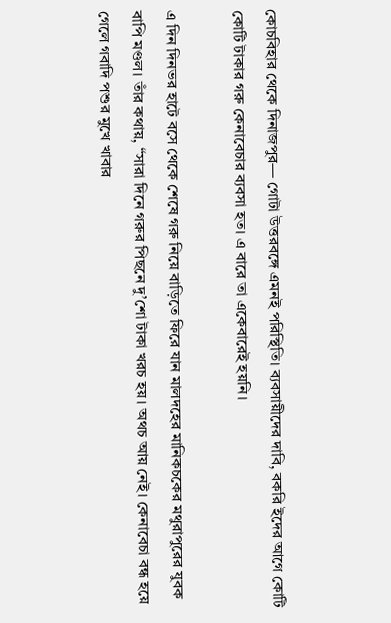কোচবিহার থেকে দিনাজপুর— গোটা উত্তরবঙ্গে এমনই পরিস্থিতি। ব্যবসায়ীদের দাবি, বকরি ইদের আগে কোটি কোটি টাকার গরু কেনাবেচার ব্যবসা হত। এ বারে তা একেবারেই হয়নি।

এ দিন দিনভর হাটে বসে থেকে শেষে গরু নিয়ে বাড়িতে ফিরে যান মালদহের মানিকচকের মথুরাপুরের যুবক বাপি মণ্ডল। তাঁর কথায়, “সারা দিনে গরুর পিছনে দু’শো টাকা খরচ হয়। অথচ আয় নেই। কেনাবেচা বন্ধ হয়ে গেলে গবাদি পশুর মুখে খাবার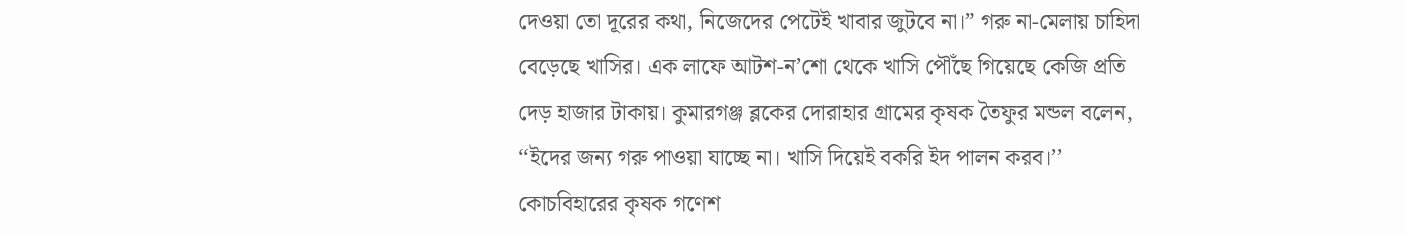দেওয়া তো দূরের কথা, নিজেদের পেটেই খাবার জুটবে না।” গরু না-মেলায় চাহিদা বেড়েছে খাসির। এক লাফে আটশ-ন’শো থেকে খাসি পৌঁছে গিয়েছে কেজি প্ৰতি দেড় হাজার টাকায়। কুমারগঞ্জ ব্লকের দোরাহার গ্রামের কৃষক তৈফুর মন্ডল বলেন, ‘‘ইদের জন্য গরু পাওয়া যাচ্ছে না। খাসি দিয়েই বকরি ইদ পালন করব।’’ কোচবিহারের কৃষক গণেশ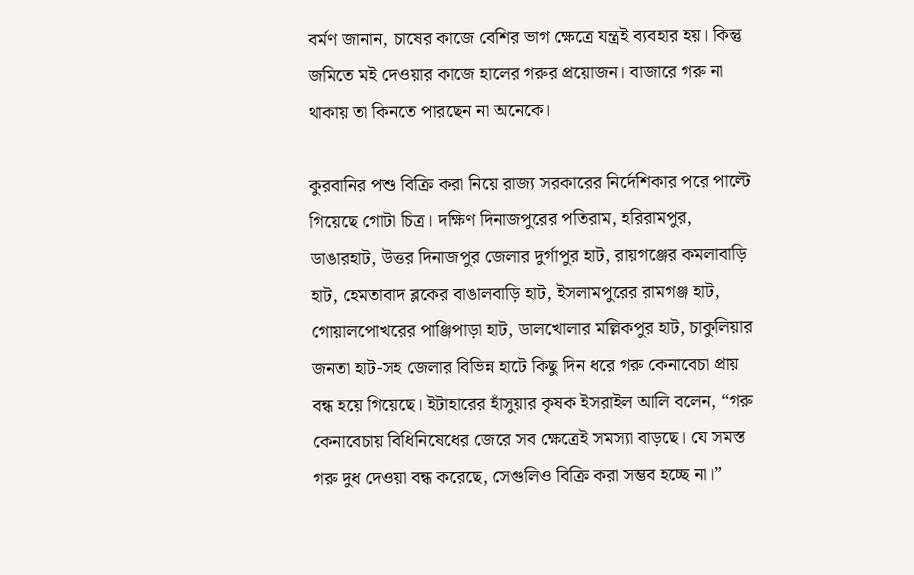বর্মণ জানান, চাষের কাজে বেশির ভাগ ক্ষেত্রে যন্ত্রই ব্যবহার হয়। কিন্তু জমিতে মই দেওয়ার কাজে হালের গরুর প্রয়োজন। বাজারে গরু না থাকায় তা কিনতে পারছেন না অনেকে।

কুরবানির পশু বিক্রি করা নিয়ে রাজ্য সরকারের নির্দেশিকার পরে পাল্টে গিয়েছে গোটা চিত্র। দক্ষিণ দিনাজপুরের পতিরাম, হরিরামপুর, ডাঙারহাট, উত্তর দিনাজপুর জেলার দুর্গাপুর হাট, রায়গঞ্জের কমলাবাড়ি হাট, হেমতাবাদ ব্লকের বাঙালবাড়ি হাট, ইসলামপুরের রামগঞ্জ হাট, গোয়ালপোখরের পাঞ্জিপাড়া হাট, ডালখোলার মল্লিকপুর হাট, চাকুলিয়ার জনতা হাট-সহ জেলার বিভিন্ন হাটে কিছু দিন ধরে গরু কেনাবেচা প্রায় বন্ধ হয়ে গিয়েছে। ইটাহারের হাঁসুয়ার কৃষক ইসরাইল আলি বলেন, “গরু কেনাবেচায় বিধিনিষেধের জেরে সব ক্ষেত্রেই সমস্যা বাড়ছে। যে সমস্ত গরু দুধ দেওয়া বন্ধ করেছে, সেগুলিও বিক্রি করা সম্ভব হচ্ছে না।”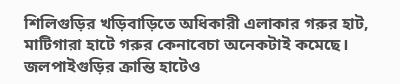শিলিগুড়ির খড়িবাড়িতে অধিকারী এলাকার গরুর হাট, মাটিগারা হাটে গরুর কেনাবেচা অনেকটাই কমেছে। জলপাইগুড়ির ক্রান্তি হাটেও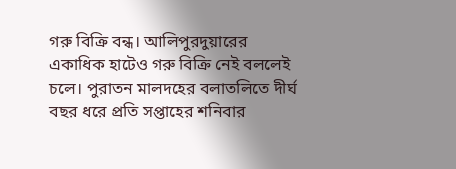গরু বিক্রি বন্ধ। আলিপুরদুয়ারের একাধিক হাটেও গরু বিক্রি নেই বললেই চলে। পুরাতন মালদহের বলাতলিতে দীর্ঘ বছর ধরে প্রতি সপ্তাহের শনিবার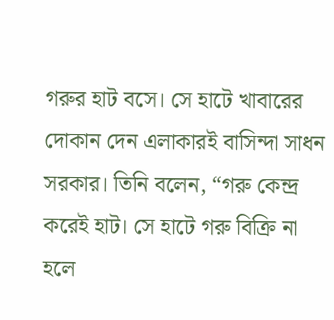গরুর হাট বসে। সে হাটে খাবারের দোকান দেন এলাকারই বাসিন্দা সাধন সরকার। তিনি বলেন, “গরু কেন্দ্র করেই হাট। সে হাটে গরু বিক্রি না হলে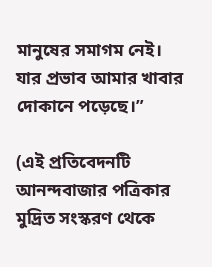মানুষের সমাগম নেই। যার প্রভাব আমার খাবার দোকানে পড়েছে।”

(এই প্রতিবেদনটি আনন্দবাজার পত্রিকার মুদ্রিত সংস্করণ থেকে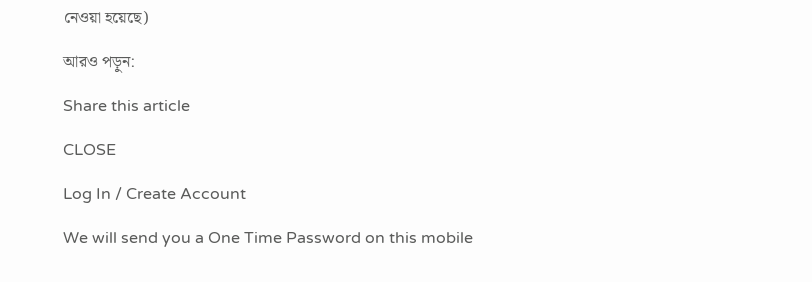নেওয়া হয়েছে)

আরও পড়ুন:

Share this article

CLOSE

Log In / Create Account

We will send you a One Time Password on this mobile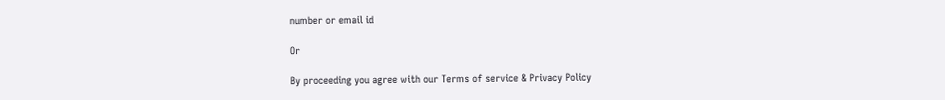number or email id

Or

By proceeding you agree with our Terms of service & Privacy Policy